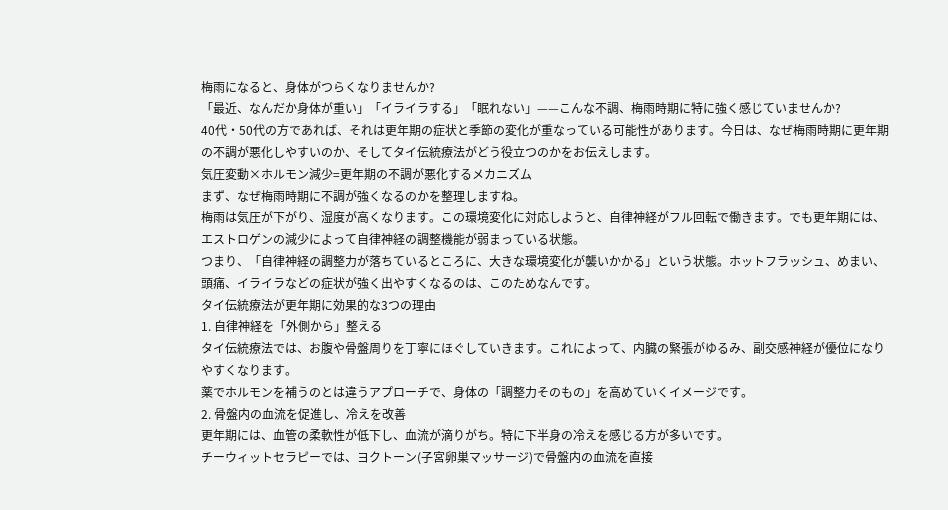梅雨になると、身体がつらくなりませんか?
「最近、なんだか身体が重い」「イライラする」「眠れない」——こんな不調、梅雨時期に特に強く感じていませんか?
40代・50代の方であれば、それは更年期の症状と季節の変化が重なっている可能性があります。今日は、なぜ梅雨時期に更年期の不調が悪化しやすいのか、そしてタイ伝統療法がどう役立つのかをお伝えします。
気圧変動×ホルモン減少=更年期の不調が悪化するメカニズム
まず、なぜ梅雨時期に不調が強くなるのかを整理しますね。
梅雨は気圧が下がり、湿度が高くなります。この環境変化に対応しようと、自律神経がフル回転で働きます。でも更年期には、エストロゲンの減少によって自律神経の調整機能が弱まっている状態。
つまり、「自律神経の調整力が落ちているところに、大きな環境変化が襲いかかる」という状態。ホットフラッシュ、めまい、頭痛、イライラなどの症状が強く出やすくなるのは、このためなんです。
タイ伝統療法が更年期に効果的な3つの理由
1. 自律神経を「外側から」整える
タイ伝統療法では、お腹や骨盤周りを丁寧にほぐしていきます。これによって、内臓の緊張がゆるみ、副交感神経が優位になりやすくなります。
薬でホルモンを補うのとは違うアプローチで、身体の「調整力そのもの」を高めていくイメージです。
2. 骨盤内の血流を促進し、冷えを改善
更年期には、血管の柔軟性が低下し、血流が滴りがち。特に下半身の冷えを感じる方が多いです。
チーウィットセラピーでは、ヨクトーン(子宮卵巣マッサージ)で骨盤内の血流を直接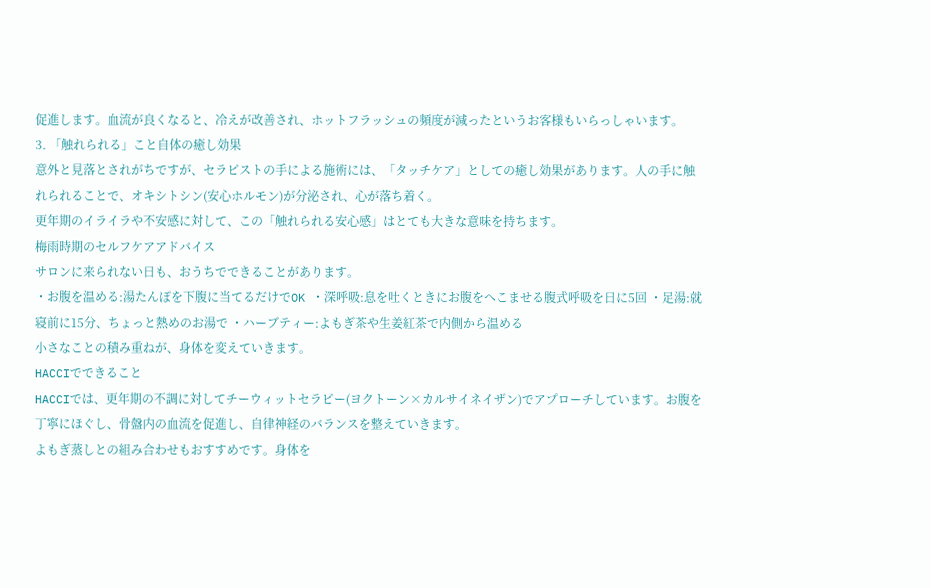促進します。血流が良くなると、冷えが改善され、ホットフラッシュの頻度が減ったというお客様もいらっしゃいます。
3. 「触れられる」こと自体の癒し効果
意外と見落とされがちですが、セラピストの手による施術には、「タッチケア」としての癒し効果があります。人の手に触れられることで、オキシトシン(安心ホルモン)が分泌され、心が落ち着く。
更年期のイライラや不安感に対して、この「触れられる安心感」はとても大きな意味を持ちます。
梅雨時期のセルフケアアドバイス
サロンに来られない日も、おうちでできることがあります。
・お腹を温める:湯たんぽを下腹に当てるだけでOK ・深呼吸:息を吐くときにお腹をへこませる腹式呼吸を日に5回 ・足湯:就寝前に15分、ちょっと熱めのお湯で ・ハーブティー:よもぎ茶や生姜紅茶で内側から温める
小さなことの積み重ねが、身体を変えていきます。
HACCIでできること
HACCIでは、更年期の不調に対してチーウィットセラピー(ヨクトーン×カルサイネイザン)でアプローチしています。お腹を丁寧にほぐし、骨盤内の血流を促進し、自律神経のバランスを整えていきます。
よもぎ蒸しとの組み合わせもおすすめです。身体を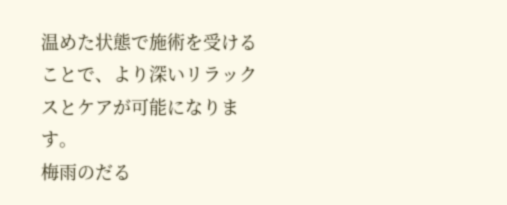温めた状態で施術を受けることで、より深いリラックスとケアが可能になります。
梅雨のだる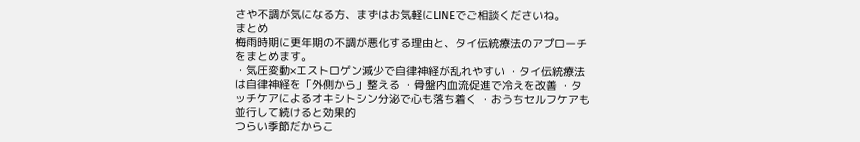さや不調が気になる方、まずはお気軽にLINEでご相談くださいね。
まとめ
梅雨時期に更年期の不調が悪化する理由と、タイ伝統療法のアプローチをまとめます。
・気圧変動×エストロゲン減少で自律神経が乱れやすい ・タイ伝統療法は自律神経を「外側から」整える ・骨盤内血流促進で冷えを改善 ・タッチケアによるオキシトシン分泌で心も落ち着く ・おうちセルフケアも並行して続けると効果的
つらい季節だからこ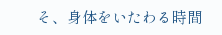そ、身体をいたわる時間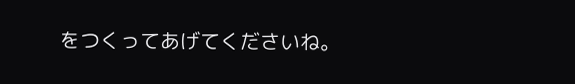をつくってあげてくださいね。